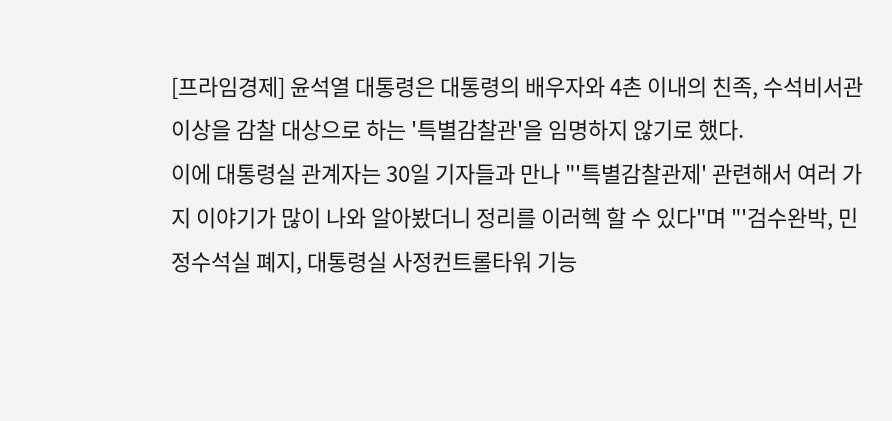[프라임경제] 윤석열 대통령은 대통령의 배우자와 4촌 이내의 친족, 수석비서관 이상을 감찰 대상으로 하는 '특별감찰관'을 임명하지 않기로 했다.
이에 대통령실 관계자는 30일 기자들과 만나 "'특별감찰관제' 관련해서 여러 가지 이야기가 많이 나와 알아봤더니 정리를 이러헥 할 수 있다"며 "'검수완박, 민정수석실 폐지, 대통령실 사정컨트롤타워 기능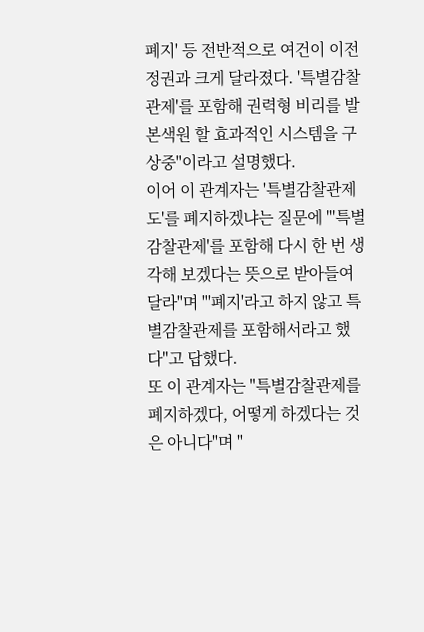폐지' 등 전반적으로 여건이 이전 정권과 크게 달라졌다. '특별감찰관제'를 포함해 권력형 비리를 발본색원 할 효과적인 시스템을 구상중"이라고 설명했다.
이어 이 관계자는 '특별감찰관제도'를 폐지하겠냐는 질문에 "'특별감찰관제'를 포함해 다시 한 번 생각해 보겠다는 뜻으로 받아들여 달라"며 "'폐지'라고 하지 않고 특별감찰관제를 포함해서라고 했다"고 답했다.
또 이 관계자는 "특별감찰관제를 폐지하겠다, 어떻게 하겠다는 것은 아니다"며 "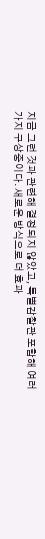지금 그런 것과 관련해 결정되지 않았고, 특별감찰관 포함해 여러 가지 구상중이다. 새로운 방식으로 더 효과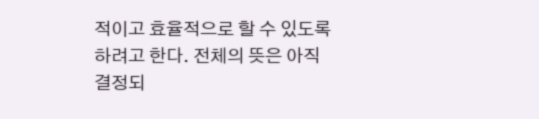적이고 효율적으로 할 수 있도록 하려고 한다. 전체의 뜻은 아직 결정되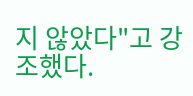지 않았다"고 강조했다.